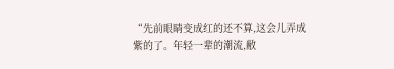“先前眼睛变成红的还不算,这会儿弄成紫的了。年轻一辈的潮流,敝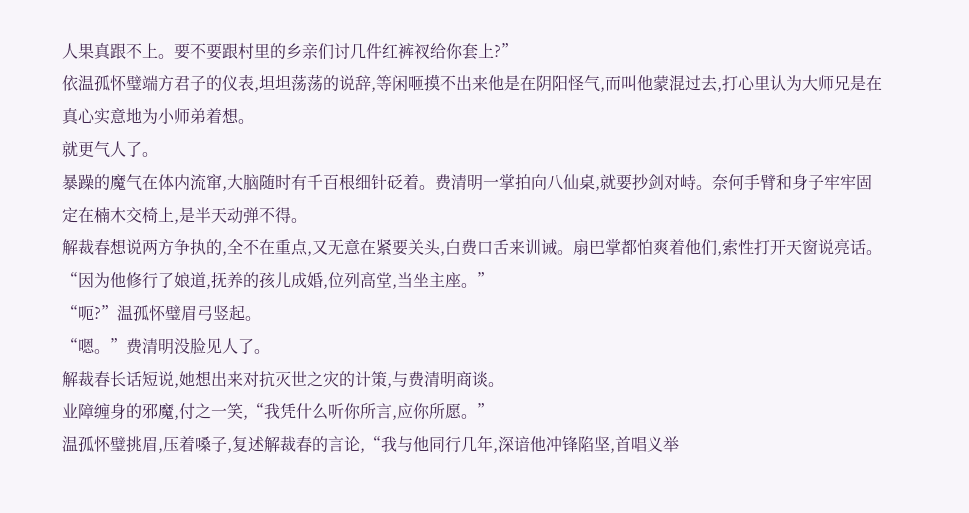人果真跟不上。要不要跟村里的乡亲们讨几件红裤衩给你套上?”
依温孤怀璧端方君子的仪表,坦坦荡荡的说辞,等闲咂摸不出来他是在阴阳怪气,而叫他蒙混过去,打心里认为大师兄是在真心实意地为小师弟着想。
就更气人了。
暴躁的魔气在体内流窜,大脑随时有千百根细针砭着。费清明一掌拍向八仙桌,就要抄剑对峙。奈何手臂和身子牢牢固定在楠木交椅上,是半天动弹不得。
解裁春想说两方争执的,全不在重点,又无意在紧要关头,白费口舌来训诫。扇巴掌都怕爽着他们,索性打开天窗说亮话。
“因为他修行了娘道,抚养的孩儿成婚,位列高堂,当坐主座。”
“呃?”温孤怀璧眉弓竖起。
“嗯。”费清明没脸见人了。
解裁春长话短说,她想出来对抗灭世之灾的计策,与费清明商谈。
业障缠身的邪魔,付之一笑,“我凭什么听你所言,应你所愿。”
温孤怀璧挑眉,压着嗓子,复述解裁春的言论,“我与他同行几年,深谙他冲锋陷坚,首唱义举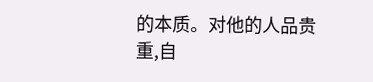的本质。对他的人品贵重,自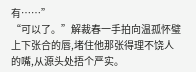有……”
“可以了。”解裁春一手拍向温孤怀璧上下张合的唇,堵住他那张得理不饶人的嘴,从源头处捂个严实。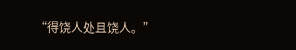“得饶人处且饶人。”